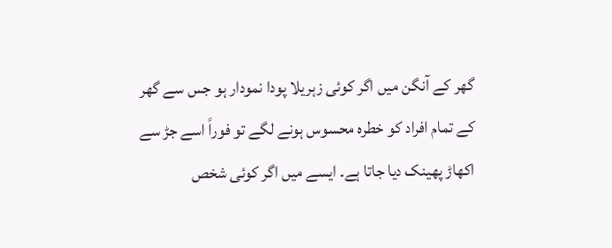گھر کے آنگن میں اگر کوئی زہریلا پودا نمودار ہو جس سے گھر کے تمام افراد کو خطرہ محسوس ہونے لگے تو فوراً اسے جڑ سے اکھاڑ پھینک دیا جاتا ہے۔ ایسے میں اگر کوئی شخص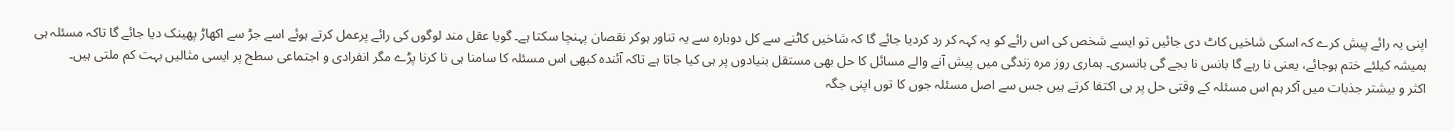اپنی یہ رائے پیش کرے کہ اسکی شاخیں کاٹ دی جائیں تو ایسے شخص کی اس رائے کو یہ کہہ کر رد کردیا جائے گا کہ شاخیں کاٹنے سے کل دوبارہ سے یہ تناور ہوکر نقصان پہنچا سکتا ہے۔ گویا عقل مند لوگوں کی رائے پرعمل کرتے ہوئے اسے جڑ سے اکھاڑ پھینک دیا جائے گا تاکہ مسئلہ ہی ہمیشہ کیلئے ختم ہوجائے، یعنی نا رہے گا بانس نا بجے گی بانسری۔ ہماری روز مرہ زندگی میں پیش آنے والے مسائل کا حل بھی مستقل بنیادوں پر ہی کیا جاتا ہے تاکہ آئندہ کبھی اس مسئلہ کا سامنا ہی نا کرنا پڑے مگر انفرادی و اجتماعی سطح پر ایسی مثالیں بہت کم ملتی ہیں۔
اکثر و بیشتر جذبات میں آکر ہم اس مسئلہ کے وقتی حل پر ہی اکتفا کرتے ہیں جس سے اصل مسئلہ جوں کا توں اپنی جگہ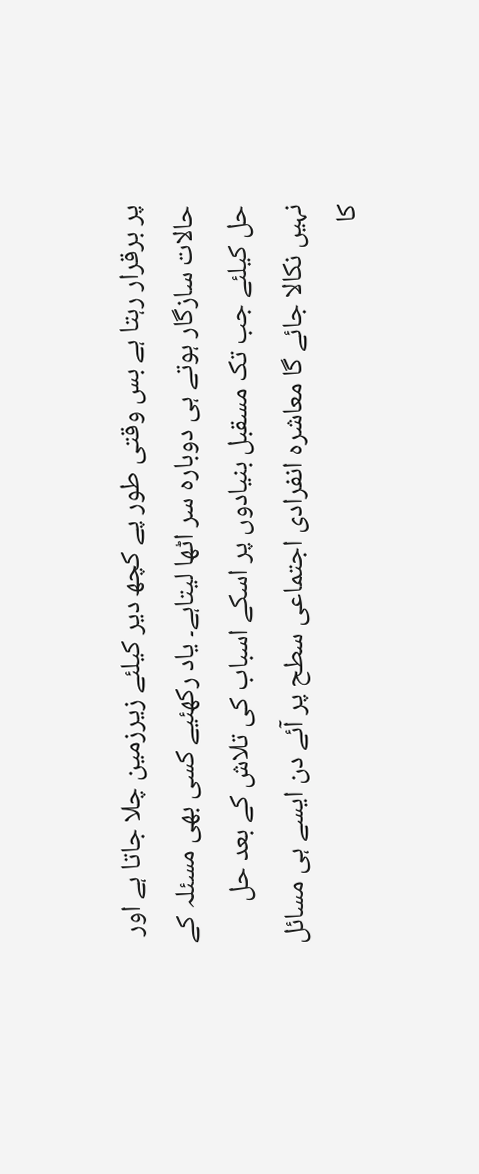پر برقرار رہتا ہے بس وقتی طور پے کچھ دیر کیلئے زیرزمین چلا جاتا ہے اور حالات سازگار ہوتے ہی دوبارہ سر اٹھا لیتاہے۔ یاد رکھئیے کسی بھی مسئلہ کے حل کیلئے جب تک مسقبل بنیادوں پر اسکے اسباب کی تلاش کے بعد حل نہیں نکالا جائے گا معاشرہ انفرادی اجتماعی سطح پر آئے دن ایسے ہی مسائل کا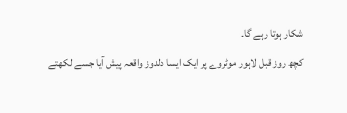شکار ہوتا رہے گا۔
کچھ روز قبل لاہور موٹروے پر ایک ایسا دلدوز واقعہ پیش آیا جسے لکھتے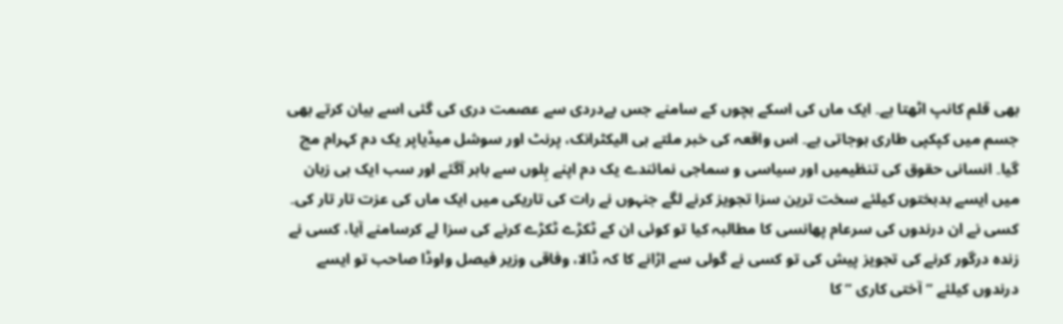بھی قلم کانپ اٹھتا ہے۔ ایک ماں کی اسکے بچوں کے سامنے جس بےدردی سے عصمت دری کی گئی اسے بیان کرتے بھی جسم میں کپکپی طاری ہوجاتی ہے۔ اس واقعہ کی خبر ملتے ہی الیکٹرانک، پرنٹ اور سوشل میڈیاپر یک دم کہرام مچ گیا۔ انسانی حقوق کی تنظیمیں اور سیاسی و سماجی نمائندے یک دم اپنے بِلوں سے باہر آگئے اور سب ایک ہی زبان میں ایسے بدبختوں کیلئے سخت ترین سزا تجویز کرنے لگے جنہوں نے رات کی تاریکی میں ایک ماں کی عزت تار تار کی۔ کسی نے ان درندوں کی سرعام پھانسی کا مطالبہ کیا تو کوئی ان کے ٹکڑے ٹکڑے کرنے کی سزا لے کرسامنے آیا، کسی نے زندہ درگور کرنے کی تجویز پیش کی تو کسی نے گولی سے اڑانے کا کہ ڈالا، وفاقی وزیر فیصل واوڈا صاحب تو ایسے درندوں کیلئے ” آختی کاری ” کا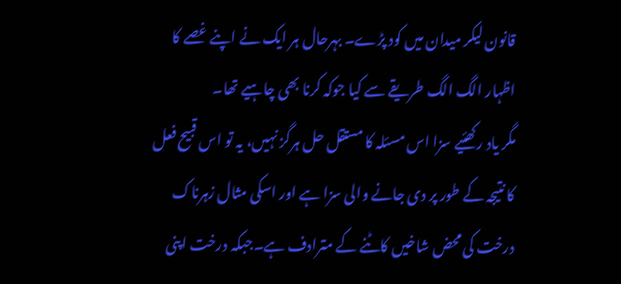قانون لیکر میدان میں کود پڑے۔ بہرحال ہر ایک نے اپنے غصے کا اظہار الگ الگ طریقے سے کیا جوکہ کرنا بھی چاہیے تھا۔
مگر یاد رکھئیے سزا اس مسئلہ کا مستقل حل ہرگز نہیں، یہ تو اس قبیح فعل کا نتیجہ کے طور پر دی جانے والی سزا ہے اور اسکی مثال زہرناک درخت کی محض شاخیں کاٹنے کے مترادف ہے۔جبکہ درخت اپنی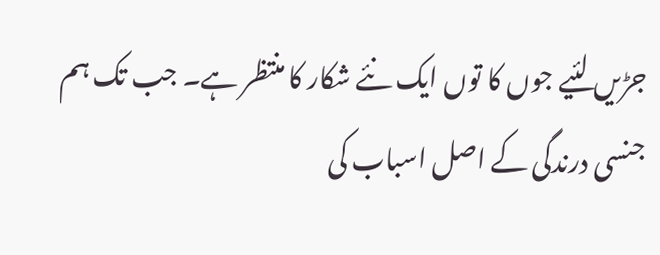جڑیں لئیے جوں کا توں ایک نئے شکار کا منتظر ہے۔ جب تک ہم جنسی درندگی کے اصل اسباب کی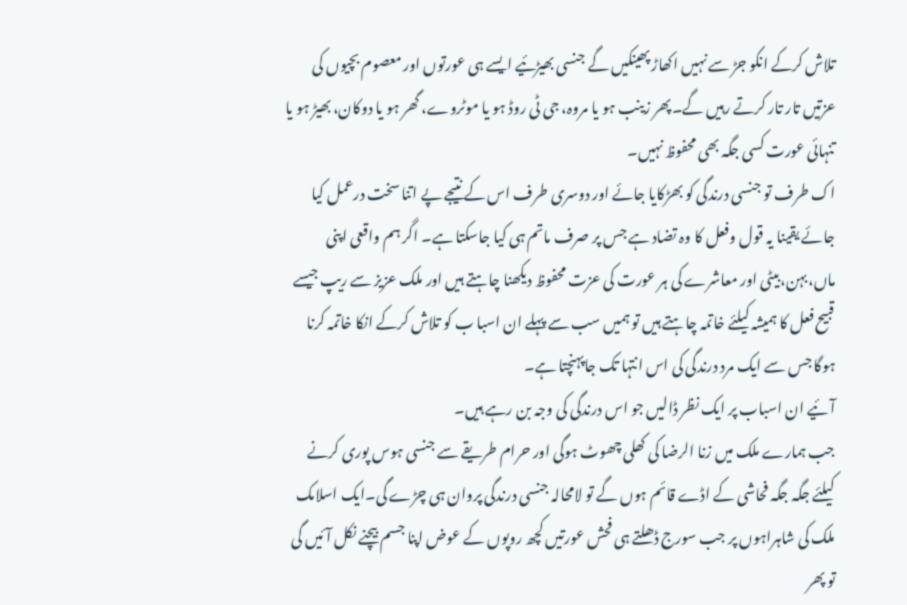تلاش کرکے انکو جڑ سے نہیں اکھاڑ پھینکیں گے جنسی بھیڑئیے ایسے ہی عورتوں اور معصوم بچیوں کی عزتیں تار تار کرتے رہیں گے۔پھر زینب ہو یا مروہ، جی ٹی روڈ ہو یا موٹروے، گھر ہو یا دوکان، بھیڑ ہو یا تنہائی عورت کسی جگہ بھی محفوظ نہیں۔
اک طرف تو جنسی درندگی کو بھڑکایا جائے اور دوسری طرف اس کے نتیجے پے اتنا سخت درعمل کیا جائے یقینا یہ قول وفعل کا وہ تضاد ہے جس پر صرف ماتم ہی کیا جاسکتا ہے۔ اگر ہم واقعی اپنی ماں،بہن،بیٹی اور معاشرے کی ہر عورت کی عزت محفوظ دیکھنا چاہتے ہیں اور ملک عزیز سے ریپ جیسے قبیح فعل کا ہمیشہ کیلئے خاتمہ چاہتے ہیں تو ہمیں سب سے پہلے ان اسبا ب کو تلاش کرکے انکا خاتمہ کرنا ہوگا جس سے ایک مرد درندگی کی اس انتہا تک جاپہنچتا ہے۔
آئیے ان اسباب پر ایک نظر ڈالیں جو اس درندگی کی وجہ بن رہے ہیں۔
جب ہمارے ملک میں زنا الرضا کی کھلی چھوٹ ہوگی اور حرام طریقے سے جنسی ہوس پوری کرنے کیلئے جگہ جگہ فحاشی کے اڈے قائم ہوں گے تو لامحالہ جنسی درندگی پروان ہی چڑے گی۔ایک اسلامک ملک کی شاہراہوں پر جب سورج ڈھلتے ہی فحش عورتیں کچھ روپوں کے عوض اپنا جسم بیچنے نکل آئیں گی تو پھر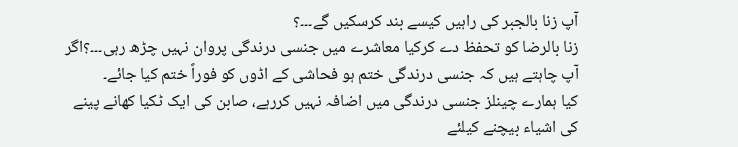آپ زنا بالجبر کی راہیں کیسے بند کرسکیں گے۔۔۔؟
زنا بالرضا کو تحفظ دے کرکیا معاشرے میں جنسی درندگی پروان نہیں چڑھ رہی۔۔۔؟اگر آپ چاہتے ہیں کہ جنسی درندگی ختم ہو فحاشی کے اڈوں کو فوراً ختم کیا جائے۔
کیا ہمارے چینلز جنسی درندگی میں اضافہ نہیں کررہے، صابن کی ایک ٹکیا کھانے پینے کی اشیاء بیچنے کیلئے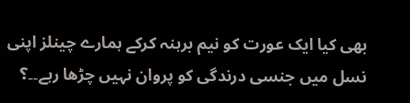بھی کیا ایک عورت کو نیم برہنہ کرکے ہمارے چینلز اپنی نسل میں جنسی درندگی کو پروان نہیں چڑھا رہے۔۔؟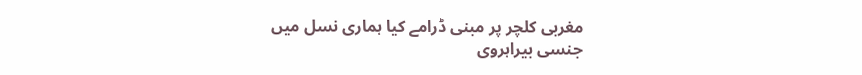مغربی کلچر پر مبنی ڈرامے کیا ہماری نسل میں جنسی بیراہروی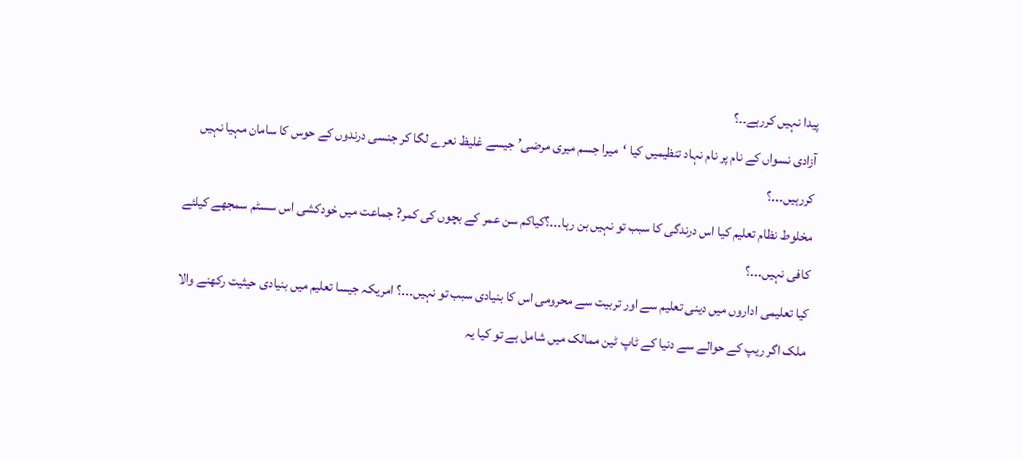پیدا نہیں کررہے۔۔؟
آزادی نسواں کے نام پر نام نہاد تنظیمیں کیا ‘میرا جسم میری مرضی’ جیسے غلیظ نعرے لگا کر جنسی درندوں کے حوس کا سامان مہیا نہیں کررہیں۔۔۔؟
مخلوط نظام تعلیم کیا اس درندگی کا سبب تو نہیں بن رہا۔۔۔؟کیاکم سن عمر کے بچوں کی کمر? جماعت میں خودکشی اس سسٹم سمجھے کیلئے کافی نہیں۔۔۔؟
کیا تعلیمی اداروں میں دینی تعلیم سے اور تربیت سے محرومی اس کا بنیادی سبب تو نہیں۔۔۔؟ امریکہ جیسا تعلیم میں بنیادی حیثیت رکھنے والا ملک اگر ریپ کے حوالے سے دنیا کے ٹاپ ٹین ممالک میں شامل ہے تو کیا یہ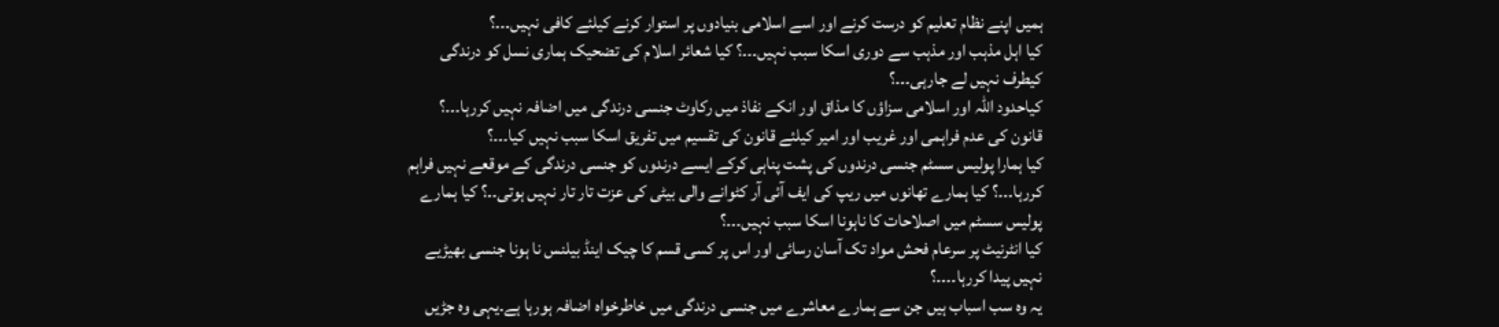ہمیں اپنے نظام تعلیم کو درست کرنے اور اسے اسلامی بنیادوں پر استوار کرنے کیلئے کافی نہیں۔۔۔؟
کیا اہل مذہب اور مذہب سے دوری اسکا سبب نہیں۔۔۔؟ کیا شعائر اسلام کی تضحیک ہماری نسل کو درندگی کیطرف نہیں لے جارہی۔۔۔؟
کیاحدود اللہ اور اسلامی سزاؤں کا مذاق اور انکے نفاذ میں رکاوٹ جنسی درندگی میں اضافہ نہیں کررہا۔۔۔؟
قانون کی عدم فراہمی اور غریب اور امیر کیلئے قانون کی تقسیم میں تفریق اسکا سبب نہیں کیا۔۔۔؟
کیا ہمارا پولیس سسٹم جنسی درندوں کی پشت پناہی کرکے ایسے درندوں کو جنسی درندگی کے موقعے نہیں فراہم کررہا۔۔۔؟ کیا ہمارے تھانوں میں ریپ کی ایف آئی آر کٹوانے والی بیٹی کی عزت تار تار نہیں ہوتی۔۔؟ کیا ہمارے پولیس سسٹم میں اصلاحات کا ناہونا اسکا سبب نہیں۔۔۔؟
کیا انٹرنیٹ پر سرعام فحش مواد تک آسان رسائی اور اس پر کسی قسم کا چیک اینڈ بیلنس نا ہونا جنسی بھیڑیے نہیں پیدا کررہا۔۔۔۔؟
یہ وہ سب اسباب ہیں جن سے ہمارے معاشرے میں جنسی درندگی میں خاطرخواہ اضافہ ہورہا ہے۔یہی وہ جڑیں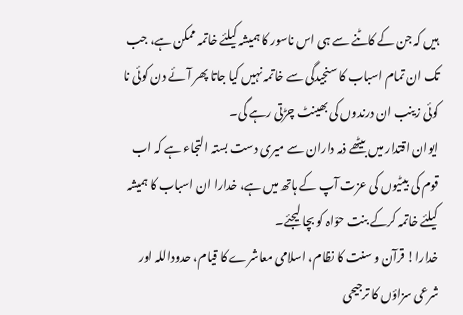ہیں کہ جن کے کاٹنے سے ہی اس ناسور کا ہمیشہ کیلئے خاتمہ ممکن ہے، جب تک ان تمام اسباب کا سنجیدگی سے خاتمہ نہیں کیا جاتا پھر آئے دن کوئی نا کوئی زینب ان درندوں کی بھینٹ چڑتی رہے گی۔
ایوان اقتدار میں بیٹھے ذمہ داران سے میری دست بستہ التجاء ہے کہ اب قوم کی بیٹیوں کی عزت آپ کے ہاتھ میں ہے، خدارا ان اسباب کا ہمیشہ کیلئے خاتمہ کرکے بنت حوّاہ کو بچا لیجئے۔
خدارا! قرآن و سنت کا نظام، اسلامی معاشرے کا قیام، حدوداللہ اور شرعی سزاؤں کا ترجیحی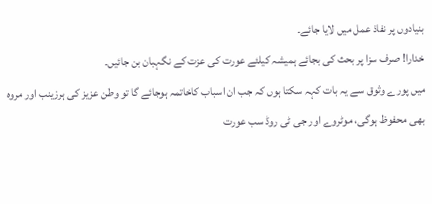بنیادوں پر نفاذ عمل میں لایا جائے۔
خدارا! صرف سزا پر بحث کی بجائے ہمیشہ کیلئے عورت کی عزت کے نگہبان بن جائیں۔
میں پورے وثوق سے یہ بات کہہ سکتا ہوں کہ جب ان اسباب کاخاتمہ ہوجائے گا تو وطن عزیز کی ہرزینب اور مروہ بھی محفوظ ہوگی، موٹروے اور جی ٹی روڈ سب عورت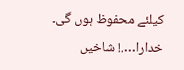کیلئے محفوظ ہوں گی۔
خدارا….! شاخیں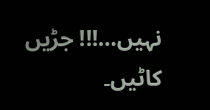نہیں…!!! جڑیں کاٹیں۔